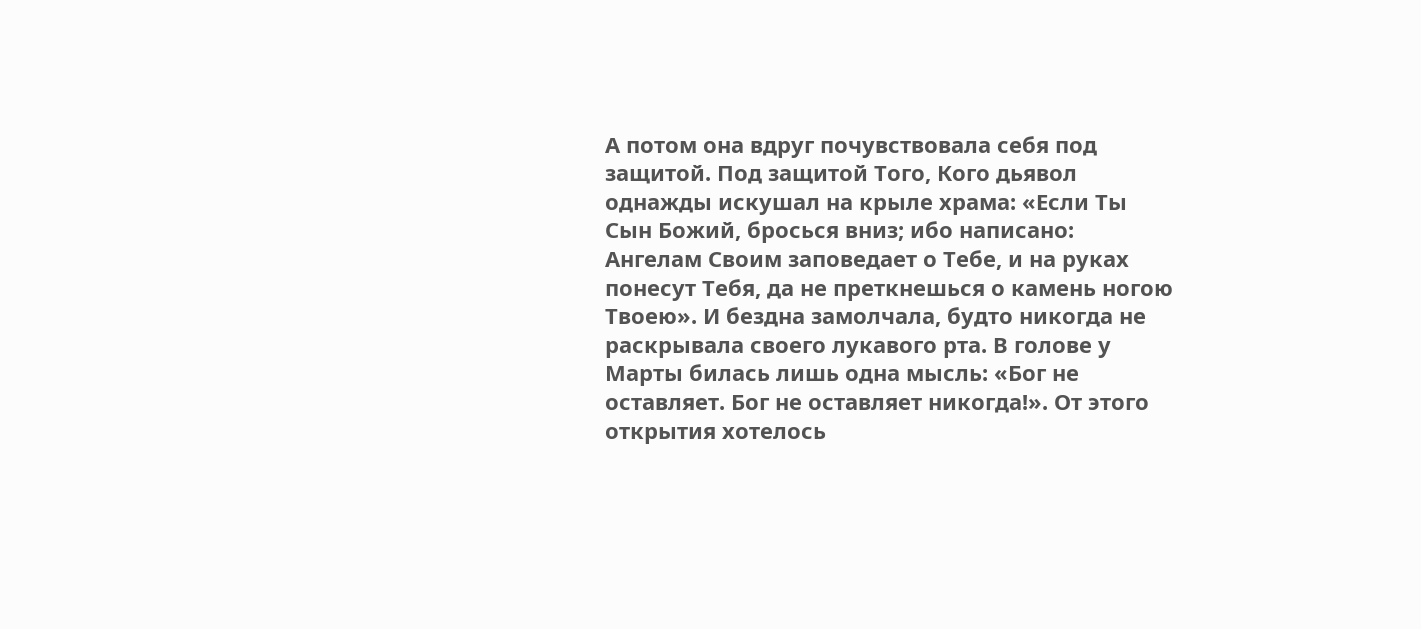А потом она вдруг почувствовала себя под защитой. Под защитой Того, Кого дьявол однажды искушал на крыле храма: «Если Ты Сын Божий, бросься вниз; ибо написано: Ангелам Своим заповедает о Тебе, и на руках понесут Тебя, да не преткнешься о камень ногою Твоею». И бездна замолчала, будто никогда не раскрывала своего лукавого рта. В голове у Марты билась лишь одна мысль: «Бог не оставляет. Бог не оставляет никогда!». От этого открытия хотелось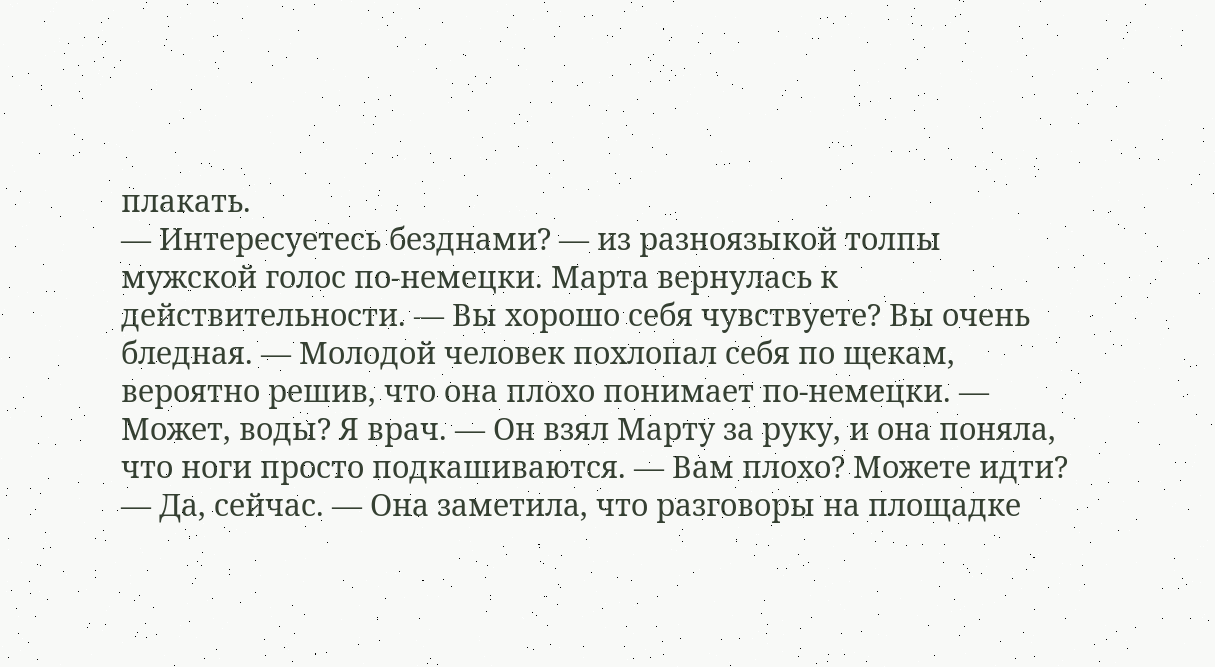плакать.
— Интересуетесь безднами? — из разноязыкой толпы мужской голос по-немецки. Марта вернулась к действительности. — Вы хорошо себя чувствуете? Вы очень бледная. — Молодой человек похлопал себя по щекам, вероятно решив, что она плохо понимает по-немецки. — Может, воды? Я врач. — Он взял Марту за руку, и она поняла, что ноги просто подкашиваются. — Вам плохо? Можете идти?
— Да, сейчас. — Она заметила, что разговоры на площадке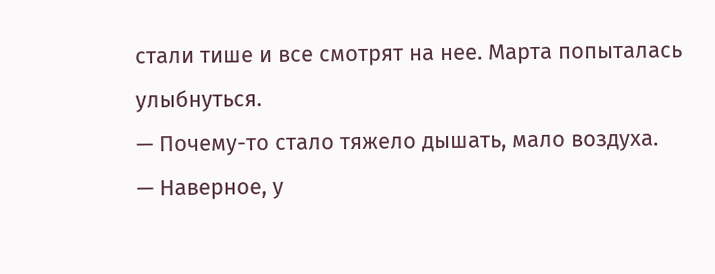стали тише и все смотрят на нее. Марта попыталась улыбнуться.
— Почему-то стало тяжело дышать, мало воздуха.
— Наверное, у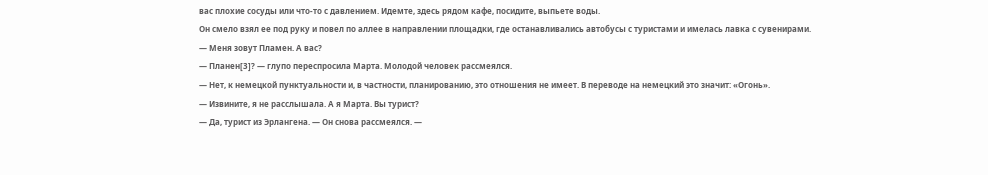вас плохие сосуды или что-то с давлением. Идемте, здесь рядом кафе, посидите, выпьете воды.
Он смело взял ее под руку и повел по аллее в направлении площадки, где останавливались автобусы с туристами и имелась лавка с сувенирами.
— Меня зовут Пламен. А вас?
— Планен[3]? — глупо переспросила Марта. Молодой человек рассмеялся.
— Нет, к немецкой пунктуальности и, в частности, планированию, это отношения не имеет. В переводе на немецкий это значит: «Огонь».
— Извините, я не расслышала. А я Марта. Вы турист?
— Да, турист из Эрлангена. — Он снова рассмеялся. —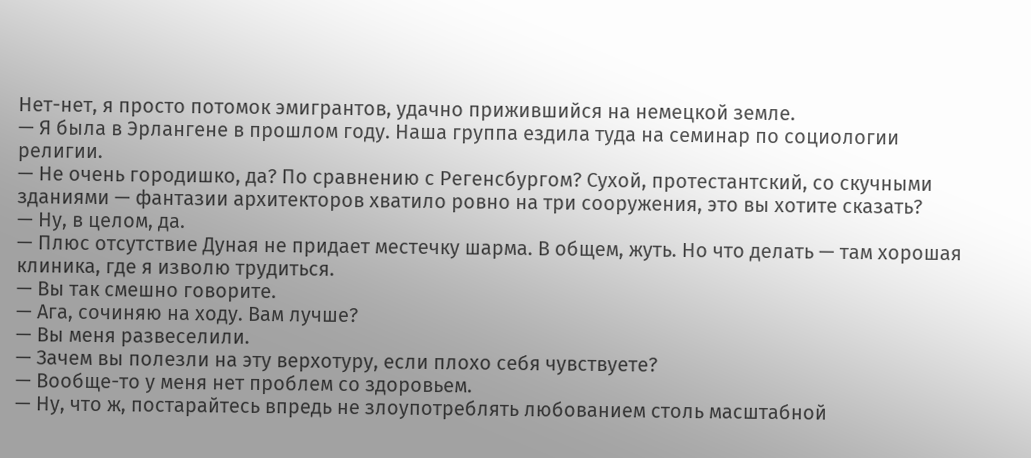Нет-нет, я просто потомок эмигрантов, удачно прижившийся на немецкой земле.
— Я была в Эрлангене в прошлом году. Наша группа ездила туда на семинар по социологии религии.
— Не очень городишко, да? По сравнению с Регенсбургом? Сухой, протестантский, со скучными зданиями — фантазии архитекторов хватило ровно на три сооружения, это вы хотите сказать?
— Ну, в целом, да.
— Плюс отсутствие Дуная не придает местечку шарма. В общем, жуть. Но что делать — там хорошая клиника, где я изволю трудиться.
— Вы так смешно говорите.
— Ага, сочиняю на ходу. Вам лучше?
— Вы меня развеселили.
— Зачем вы полезли на эту верхотуру, если плохо себя чувствуете?
— Вообще-то у меня нет проблем со здоровьем.
— Ну, что ж, постарайтесь впредь не злоупотреблять любованием столь масштабной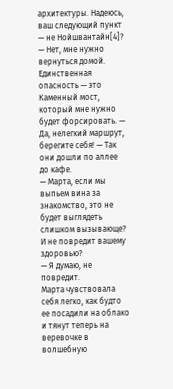архитектуры. Надеюсь, ваш следующий пункт — не Нойшвантайн[4]?
— Нет, мне нужно вернуться домой. Единственная опасность — это Каменный мост, который мне нужно будет форсировать. — Да, нелегкий маршрут, берегите себя! — Так они дошли по аллее до кафе.
— Марта, если мы выпьем вина за знакомство, это не будет выглядеть слишком вызывающе? И не повредит вашему здоровью?
— Я думаю, не повредит.
Марта чувствовала себя легко, как будто ее посадили на облако и тянут теперь на веревочке в волшебную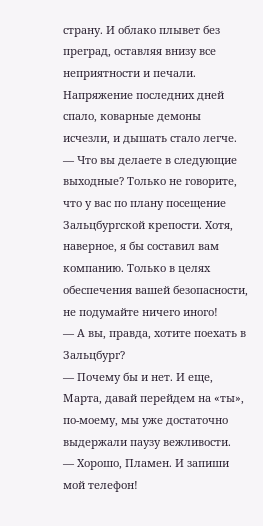страну. И облако плывет без преград, оставляя внизу все неприятности и печали. Напряжение последних дней спало, коварные демоны исчезли, и дышать стало легче.
— Что вы делаете в следующие выходные? Только не говорите, что у вас по плану посещение Зальцбургской крепости. Хотя, наверное, я бы составил вам компанию. Только в целях обеспечения вашей безопасности, не подумайте ничего иного!
— А вы, правда, хотите поехать в Зальцбург?
— Почему бы и нет. И еще, Марта, давай перейдем на «ты», по-моему, мы уже достаточно выдержали паузу вежливости.
— Хорошо, Пламен. И запиши мой телефон!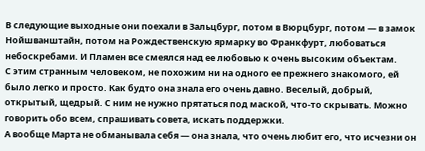В следующие выходные они поехали в Зальцбург, потом в Вюрцбург, потом — в замок Нойшванштайн, потом на Рождественскую ярмарку во Франкфурт, любоваться небоскребами. И Пламен все смеялся над ее любовью к очень высоким объектам.
С этим странным человеком, не похожим ни на одного ее прежнего знакомого, ей было легко и просто. Как будто она знала его очень давно. Веселый, добрый, открытый, щедрый. С ним не нужно прятаться под маской, что-то скрывать. Можно говорить обо всем, спрашивать совета, искать поддержки.
А вообще Марта не обманывала себя — она знала, что очень любит его, что исчезни он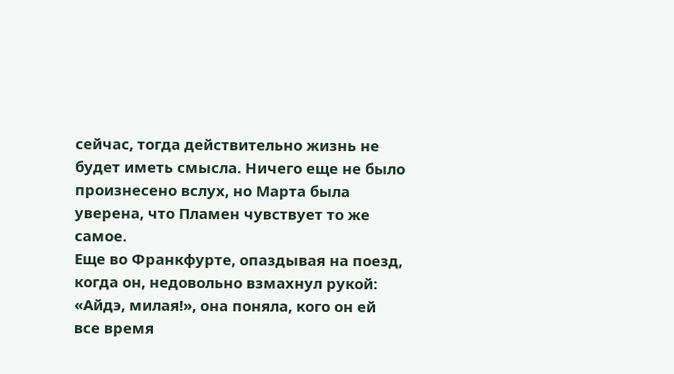сейчас, тогда действительно жизнь не будет иметь смысла. Ничего еще не было произнесено вслух, но Марта была уверена, что Пламен чувствует то же самое.
Еще во Франкфурте, опаздывая на поезд, когда он, недовольно взмахнул рукой: «Айдэ, милая!», она поняла, кого он ей все время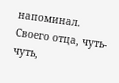напоминал. Своего отца, чуть-чуть,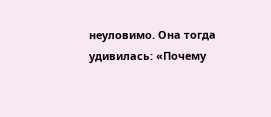неуловимо. Она тогда удивилась: «Почему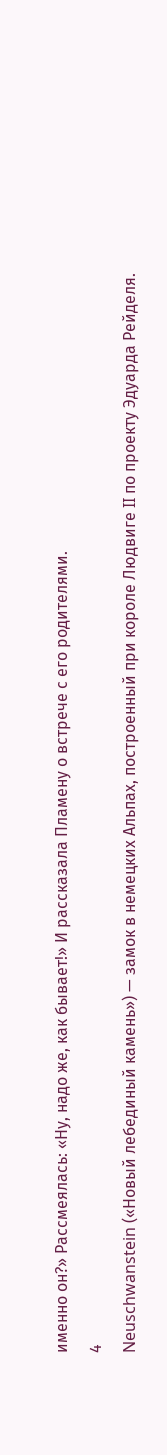именно он?» Рассмеялась: «Ну, надо же, как бывает!» И рассказала Пламену о встрече с его родителями.
4
Neuschwanstein («Новый лебединый камень») — замок в немецких Альпах, построенный при короле Людвиге II по проекту Эдуарда Рейделя.